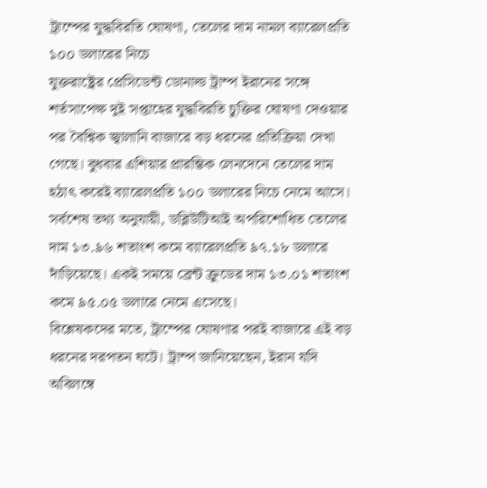ট্রাম্পের যুদ্ধবিরতি ঘোষণা, তেলের দাম নামল ব্যারেলপ্রতি ১০০ ডলারের নিচে
যুক্তরাষ্ট্রের প্রেসিডেন্ট ডোনাল্ড ট্রাম্প ইরানের সঙ্গে শর্তসাপেক্ষ দুই সপ্তাহের যুদ্ধবিরতি চুক্তির ঘোষণা দেওয়ার পর বৈশ্বিক জ্বালানি বাজারে বড় ধরনের প্রতিক্রিয়া দেখা গেছে। বুধবার এশিয়ার প্রারম্ভিক লেনদেনে তেলের দাম হঠাৎ করেই ব্যারেলপ্রতি ১০০ ডলারের নিচে নেমে আসে।
সর্বশেষ তথ্য অনুযায়ী, ডব্লিউটিআই অপরিশোধিত তেলের দাম ১৩.৯৬ শতাংশ কমে ব্যারেলপ্রতি ৯৭.১৮ ডলারে দাঁড়িয়েছে। একই সময়ে ব্রেন্ট ক্রুডের দাম ১৩.০১ শতাংশ কমে ৯৫.০৫ ডলারে নেমে এসেছে।
বিশ্লেষকদের মতে, ট্রাম্পের ঘোষণার পরই বাজারে এই বড় ধরনের দরপতন ঘটে। ট্রাম্প জানিয়েছেন, ইরান যদি অবিলম্বে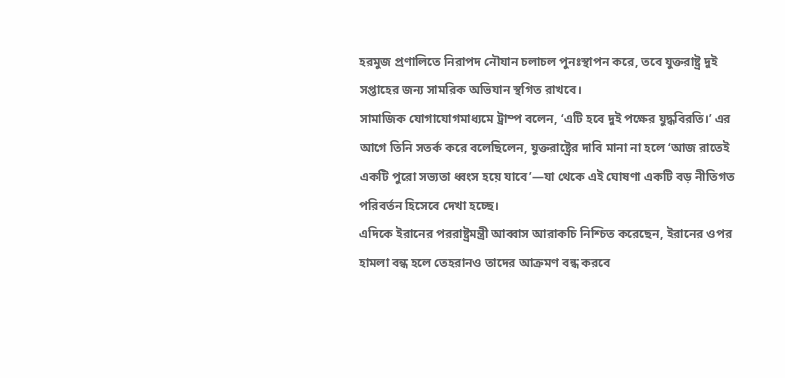হরমুজ প্রণালিতে নিরাপদ নৌযান চলাচল পুনঃস্থাপন করে, তবে যুক্তরাষ্ট্র দুই সপ্তাহের জন্য সামরিক অভিযান স্থগিত রাখবে।
সামাজিক যোগাযোগমাধ্যমে ট্রাম্প বলেন, ‘এটি হবে দুই পক্ষের যুদ্ধবিরতি।’ এর আগে তিনি সতর্ক করে বলেছিলেন, যুক্তরাষ্ট্রের দাবি মানা না হলে ‘আজ রাতেই একটি পুরো সভ্যতা ধ্বংস হয়ে যাবে’—যা থেকে এই ঘোষণা একটি বড় নীতিগত পরিবর্তন হিসেবে দেখা হচ্ছে।
এদিকে ইরানের পররাষ্ট্রমন্ত্রী আব্বাস আরাকচি নিশ্চিত করেছেন, ইরানের ওপর হামলা বন্ধ হলে তেহরানও তাদের আক্রমণ বন্ধ করবে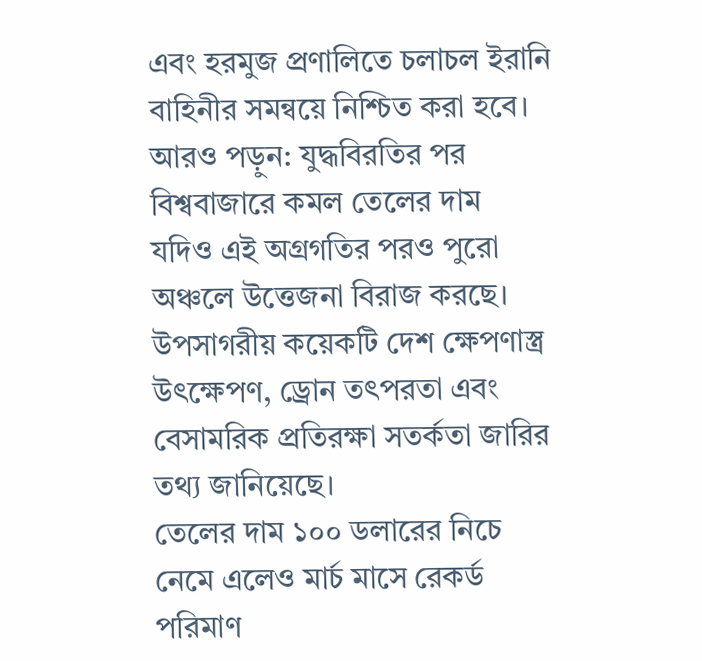এবং হরমুজ প্রণালিতে চলাচল ইরানি বাহিনীর সমন্বয়ে নিশ্চিত করা হবে।
আরও পড়ুন: যুদ্ধবিরতির পর বিশ্ববাজারে কমল তেলের দাম
যদিও এই অগ্রগতির পরও পুরো অঞ্চলে উত্তেজনা বিরাজ করছে। উপসাগরীয় কয়েকটি দেশ ক্ষেপণাস্ত্র উৎক্ষেপণ, ড্রোন তৎপরতা এবং বেসামরিক প্রতিরক্ষা সতর্কতা জারির তথ্য জানিয়েছে।
তেলের দাম ১০০ ডলারের নিচে নেমে এলেও মার্চ মাসে রেকর্ড পরিমাণ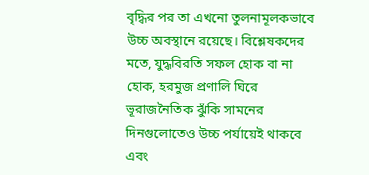বৃদ্ধির পর তা এখনো তুলনামূলকভাবে উচ্চ অবস্থানে রয়েছে। বিশ্লেষকদের মতে, যুদ্ধবিরতি সফল হোক বা না হোক, হরমুজ প্রণালি ঘিরে ভূরাজনৈতিক ঝুঁকি সামনের দিনগুলোতেও উচ্চ পর্যায়েই থাকবে এবং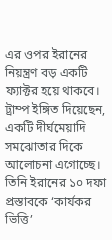এর ওপর ইরানের নিয়ন্ত্রণ বড় একটি ফ্যাক্টর হয়ে থাকবে।
ট্রাম্প ইঙ্গিত দিয়েছেন, একটি দীর্ঘমেয়াদি সমঝোতার দিকে আলোচনা এগোচ্ছে। তিনি ইরানের ১০ দফা প্রস্তাবকে ‘কার্যকর ভিত্তি’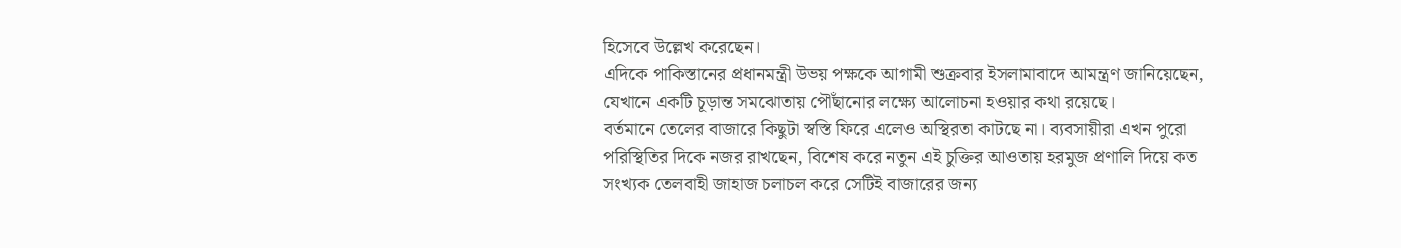হিসেবে উল্লেখ করেছেন।
এদিকে পাকিস্তানের প্রধানমন্ত্রী উভয় পক্ষকে আগামী শুক্রবার ইসলামাবাদে আমন্ত্রণ জানিয়েছেন, যেখানে একটি চূড়ান্ত সমঝোতায় পৌঁছানোর লক্ষ্যে আলোচনা হওয়ার কথা রয়েছে।
বর্তমানে তেলের বাজারে কিছুটা স্বস্তি ফিরে এলেও অস্থিরতা কাটছে না। ব্যবসায়ীরা এখন পুরো পরিস্থিতির দিকে নজর রাখছেন, বিশেষ করে নতুন এই চুক্তির আওতায় হরমুজ প্রণালি দিয়ে কত সংখ্যক তেলবাহী জাহাজ চলাচল করে সেটিই বাজারের জন্য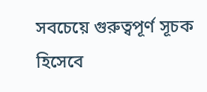সবচেয়ে গুরুত্বপূর্ণ সূচক হিসেবে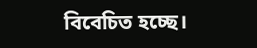বিবেচিত হচ্ছে।